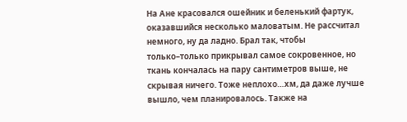На Ане красовался ошейник и беленький фартук, оказавшийся несколько маловатым. Не рассчитал немного, ну да ладно. Брал так, чтобы только–только прикрывал самое сокровенное, но ткань кончалась на пару сантиметров выше, не скрывая ничего. Тоже неплохо…хм, да даже лучше вышло, чем планировалось. Также на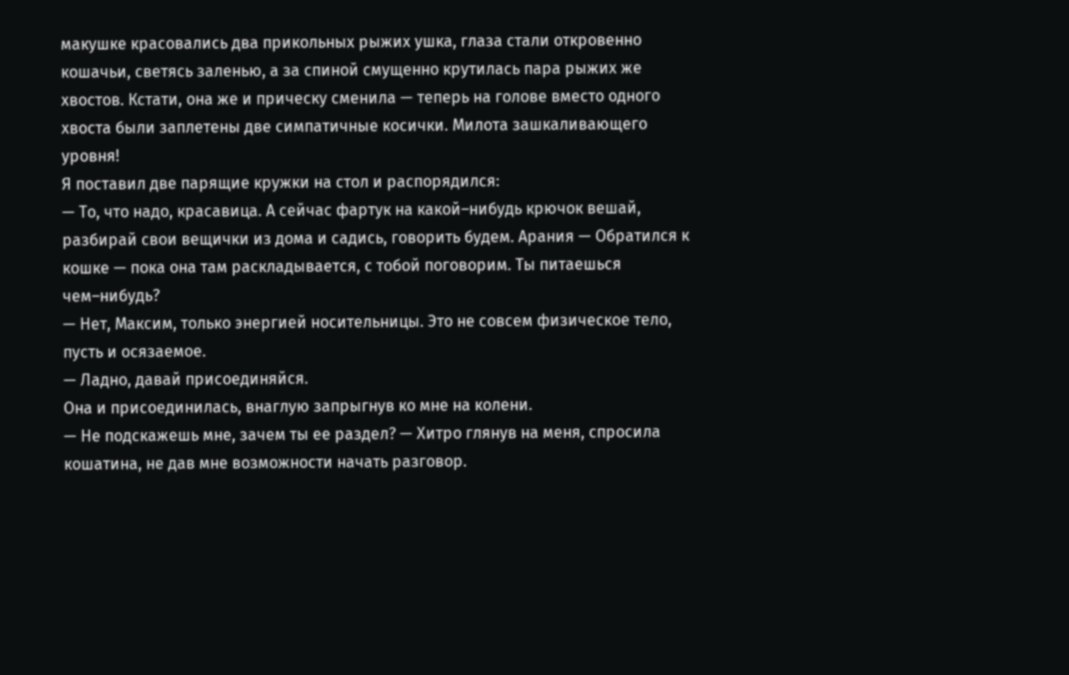макушке красовались два прикольных рыжих ушка, глаза стали откровенно кошачьи, светясь заленью, а за спиной смущенно крутилась пара рыжих же хвостов. Кстати, она же и прическу сменила — теперь на голове вместо одного хвоста были заплетены две симпатичные косички. Милота зашкаливающего уровня!
Я поставил две парящие кружки на стол и распорядился:
— То, что надо, красавица. А сейчас фартук на какой–нибудь крючок вешай, разбирай свои вещички из дома и садись, говорить будем. Арания — Обратился к кошке — пока она там раскладывается, с тобой поговорим. Ты питаешься чем–нибудь?
— Нет, Максим, только энергией носительницы. Это не совсем физическое тело, пусть и осязаемое.
— Ладно, давай присоединяйся.
Она и присоединилась, внаглую запрыгнув ко мне на колени.
— Не подскажешь мне, зачем ты ее раздел? — Хитро глянув на меня, спросила кошатина, не дав мне возможности начать разговор.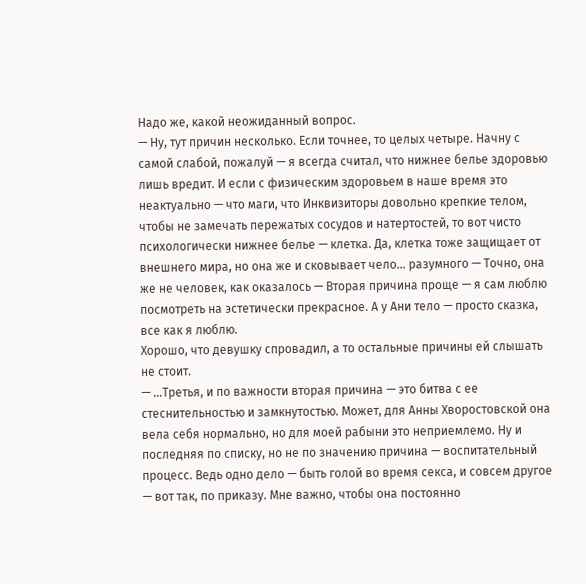Надо же, какой неожиданный вопрос.
— Ну, тут причин несколько. Если точнее, то целых четыре. Начну с самой слабой, пожалуй — я всегда считал, что нижнее белье здоровью лишь вредит. И если с физическим здоровьем в наше время это неактуально — что маги, что Инквизиторы довольно крепкие телом, чтобы не замечать пережатых сосудов и натертостей, то вот чисто психологически нижнее белье — клетка. Да, клетка тоже защищает от внешнего мира, но она же и сковывает чело… разумного — Точно, она же не человек, как оказалось — Вторая причина проще — я сам люблю посмотреть на эстетически прекрасное. А у Ани тело — просто сказка, все как я люблю.
Хорошо, что девушку спровадил, а то остальные причины ей слышать не стоит.
— …Третья, и по важности вторая причина — это битва с ее стеснительностью и замкнутостью. Может, для Анны Хворостовской она вела себя нормально, но для моей рабыни это неприемлемо. Ну и последняя по списку, но не по значению причина — воспитательный процесс. Ведь одно дело — быть голой во время секса, и совсем другое — вот так, по приказу. Мне важно, чтобы она постоянно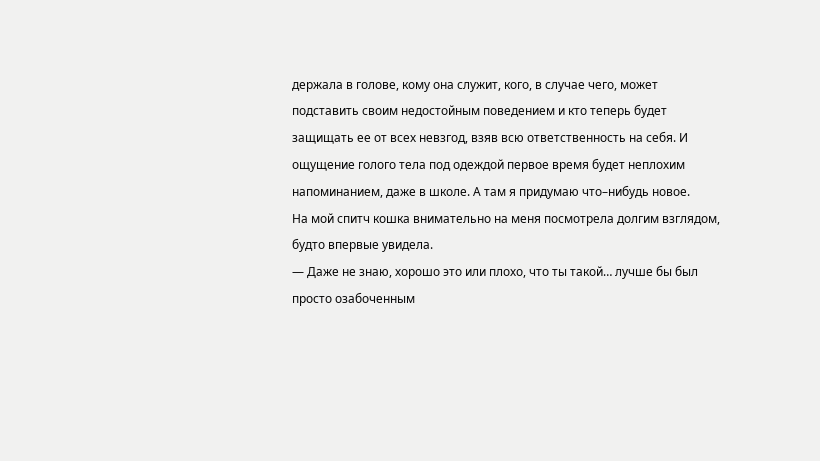держала в голове, кому она служит, кого, в случае чего, может подставить своим недостойным поведением и кто теперь будет защищать ее от всех невзгод, взяв всю ответственность на себя. И ощущение голого тела под одеждой первое время будет неплохим напоминанием, даже в школе. А там я придумаю что–нибудь новое.
На мой спитч кошка внимательно на меня посмотрела долгим взглядом, будто впервые увидела.
— Даже не знаю, хорошо это или плохо, что ты такой… лучше бы был просто озабоченным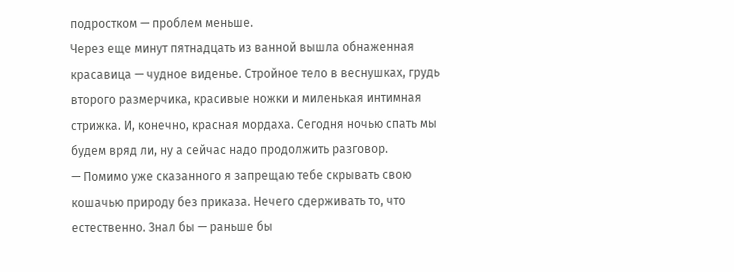подростком — проблем меньше.
Через еще минут пятнадцать из ванной вышла обнаженная красавица — чудное виденье. Стройное тело в веснушках, грудь второго размерчика, красивые ножки и миленькая интимная стрижка. И, конечно, красная мордаха. Сегодня ночью спать мы будем вряд ли, ну а сейчас надо продолжить разговор.
— Помимо уже сказанного я запрещаю тебе скрывать свою кошачью природу без приказа. Нечего сдерживать то, что естественно. Знал бы — раньше бы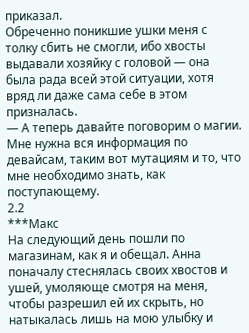приказал.
Обреченно поникшие ушки меня с толку сбить не смогли, ибо хвосты выдавали хозяйку с головой — она была рада всей этой ситуации, хотя вряд ли даже сама себе в этом призналась.
— А теперь давайте поговорим о магии. Мне нужна вся информация по девайсам, таким вот мутациям и то, что мне необходимо знать, как поступающему.
2.2
***Макс
На следующий день пошли по магазинам, как я и обещал. Анна поначалу стеснялась своих хвостов и ушей, умоляюще смотря на меня, чтобы разрешил ей их скрыть, но натыкалась лишь на мою улыбку и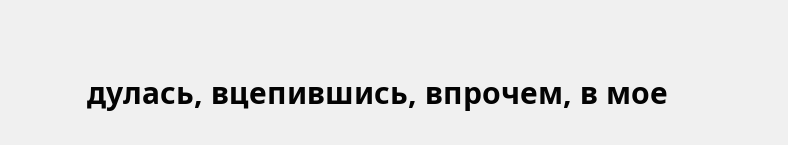дулась, вцепившись, впрочем, в мое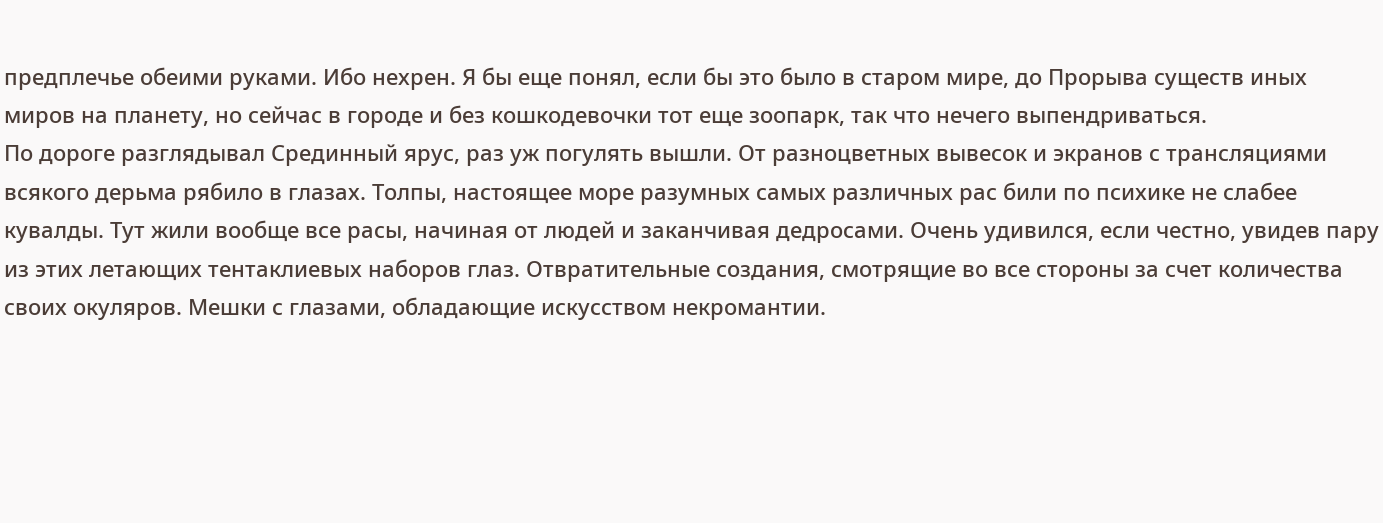предплечье обеими руками. Ибо нехрен. Я бы еще понял, если бы это было в старом мире, до Прорыва существ иных миров на планету, но сейчас в городе и без кошкодевочки тот еще зоопарк, так что нечего выпендриваться.
По дороге разглядывал Срединный ярус, раз уж погулять вышли. От разноцветных вывесок и экранов с трансляциями всякого дерьма рябило в глазах. Толпы, настоящее море разумных самых различных рас били по психике не слабее кувалды. Тут жили вообще все расы, начиная от людей и заканчивая дедросами. Очень удивился, если честно, увидев пару из этих летающих тентаклиевых наборов глаз. Отвратительные создания, смотрящие во все стороны за счет количества своих окуляров. Мешки с глазами, обладающие искусством некромантии.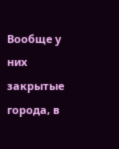Вообще у них закрытые города, в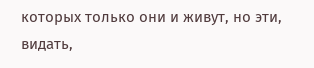которых только они и живут, но эти, видать,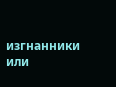изгнанники или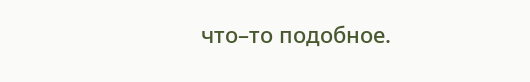что–то подобное.